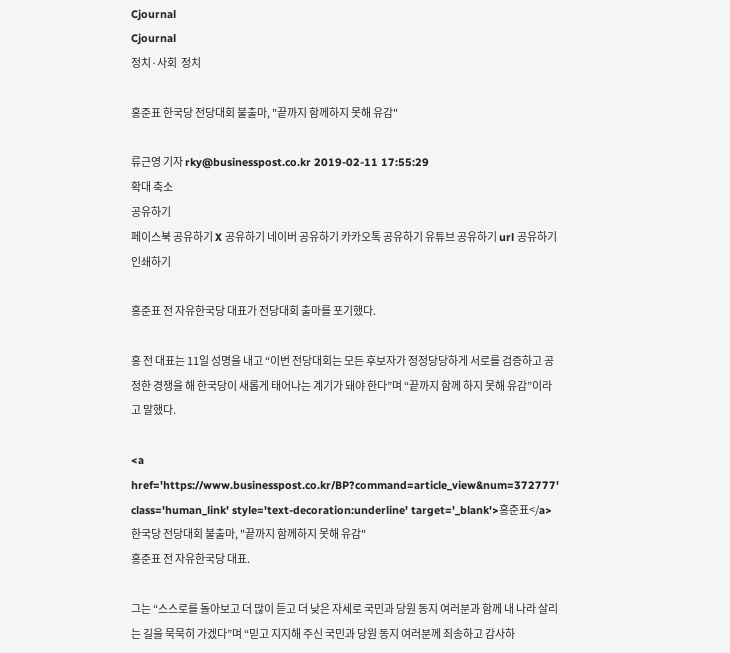Cjournal
Cjournal
정치·사회  정치

홍준표 한국당 전당대회 불출마, "끝까지 함께하지 못해 유감"

류근영 기자 rky@businesspost.co.kr 2019-02-11 17:55:29
확대 축소
공유하기
페이스북 공유하기 X 공유하기 네이버 공유하기 카카오톡 공유하기 유튜브 공유하기 url 공유하기 인쇄하기

홍준표 전 자유한국당 대표가 전당대회 출마를 포기했다.

홍 전 대표는 11일 성명을 내고 “이번 전당대회는 모든 후보자가 정정당당하게 서로를 검증하고 공정한 경쟁을 해 한국당이 새롭게 태어나는 계기가 돼야 한다”며 “끝까지 함께 하지 못해 유감”이라고 말했다.

<a href='https://www.businesspost.co.kr/BP?command=article_view&num=372777' class='human_link' style='text-decoration:underline' target='_blank'>홍준표</a> 한국당 전당대회 불출마, "끝까지 함께하지 못해 유감"
홍준표 전 자유한국당 대표.

그는 “스스로를 돌아보고 더 많이 듣고 더 낮은 자세로 국민과 당원 동지 여러분과 함께 내 나라 살리는 길을 묵묵히 가겠다”며 “믿고 지지해 주신 국민과 당원 동지 여러분께 죄송하고 감사하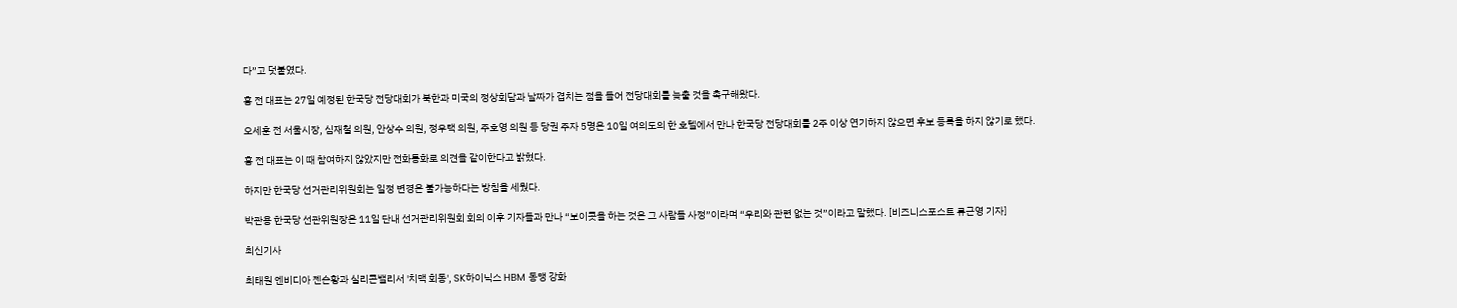다”고 덧붙였다.

홍 전 대표는 27일 예정된 한국당 전당대회가 북한과 미국의 정상회담과 날짜가 겹치는 점을 들어 전당대회를 늦출 것을 촉구해왔다.

오세훈 전 서울시장, 심재철 의원, 안상수 의원, 정우택 의원, 주호영 의원 등 당권 주자 5명은 10일 여의도의 한 호텔에서 만나 한국당 전당대회를 2주 이상 연기하지 않으면 후보 등록을 하지 않기로 했다.

홍 전 대표는 이 때 참여하지 않았지만 전화통화로 의견을 같이한다고 밝혔다.

하지만 한국당 선거관리위원회는 일정 변경은 불가능하다는 방침을 세웠다.

박관용 한국당 선관위원장은 11일 단내 선거관리위원회 회의 이후 기자들과 만나 “보이콧을 하는 것은 그 사람들 사정”이라며 “우리와 관련 없는 것”이라고 말했다. [비즈니스포스트 류근영 기자]

최신기사

최태원 엔비디아 젠슨황과 실리콘밸리서 '치맥 회동', SK하이닉스 HBM 동맹 강화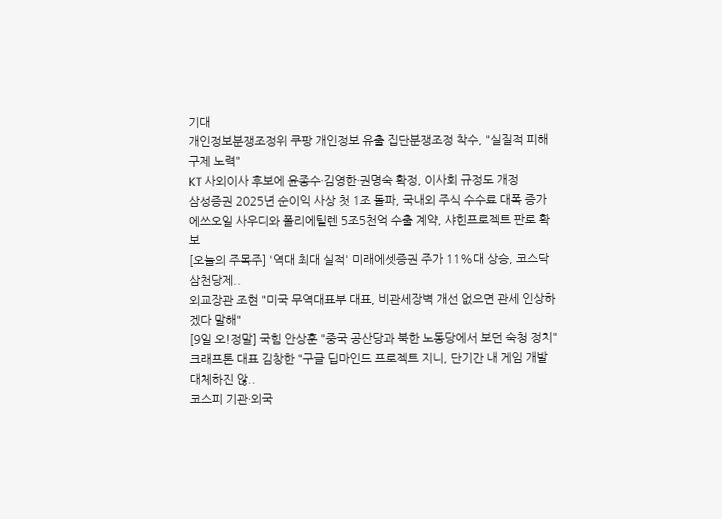기대
개인정보분쟁조정위 쿠팡 개인정보 유출 집단분쟁조정 착수, "실질적 피해 구제 노력"
KT 사외이사 후보에 윤종수·김영한·권명숙 확정, 이사회 규정도 개정
삼성증권 2025년 순이익 사상 첫 1조 돌파, 국내외 주식 수수료 대폭 증가
에쓰오일 사우디와 폴리에틸렌 5조5천억 수출 계약, 샤힌프로젝트 판로 확보
[오늘의 주목주] '역대 최대 실적' 미래에셋증권 주가 11%대 상승, 코스닥 삼천당제..
외교장관 조현 "미국 무역대표부 대표, 비관세장벽 개선 없으면 관세 인상하겠다 말해"
[9일 오!정말] 국힘 안상훈 "중국 공산당과 북한 노동당에서 보던 숙청 정치"
크래프톤 대표 김창한 "구글 딥마인드 프로젝트 지니, 단기간 내 게임 개발 대체하진 않..
코스피 기관·외국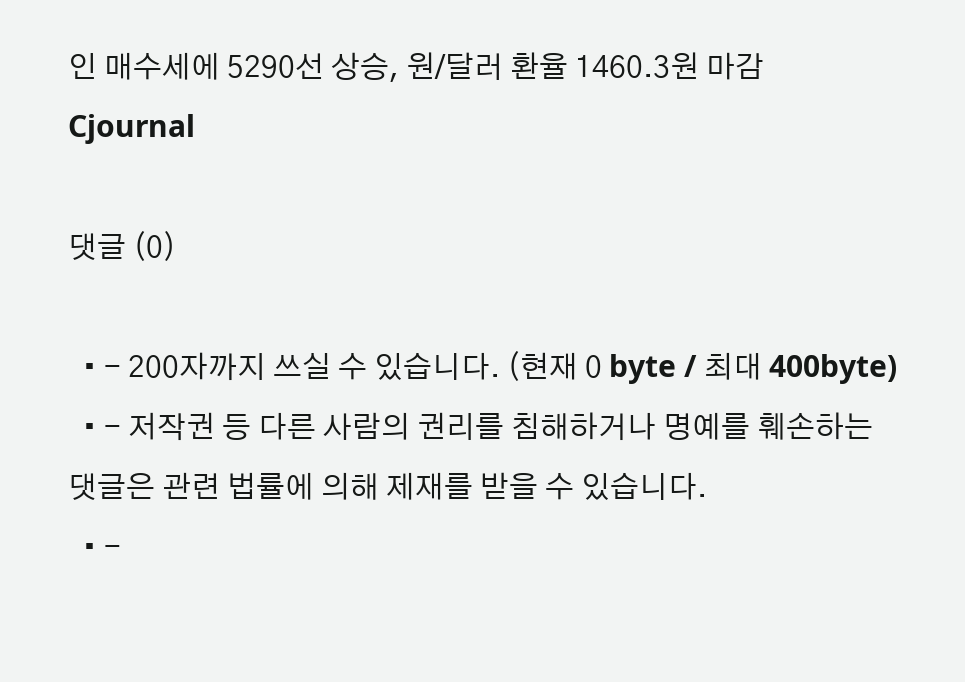인 매수세에 5290선 상승, 원/달러 환율 1460.3원 마감
Cjournal

댓글 (0)

  • - 200자까지 쓰실 수 있습니다. (현재 0 byte / 최대 400byte)
  • - 저작권 등 다른 사람의 권리를 침해하거나 명예를 훼손하는 댓글은 관련 법률에 의해 제재를 받을 수 있습니다.
  • -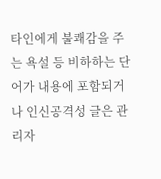타인에게 불쾌감을 주는 욕설 등 비하하는 단어가 내용에 포함되거나 인신공격성 글은 관리자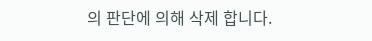의 판단에 의해 삭제 합니다.